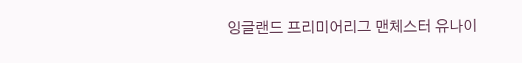잉글랜드 프리미어리그 맨체스터 유나이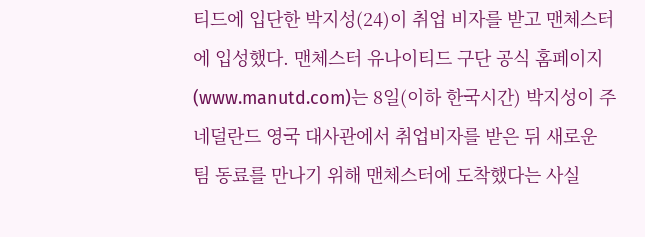티드에 입단한 박지성(24)이 취업 비자를 받고 맨체스터에 입성했다. 맨체스터 유나이티드 구단 공식 홈페이지(www.manutd.com)는 8일(이하 한국시간) 박지성이 주 네덜란드 영국 대사관에서 취업비자를 받은 뒤 새로운 팀 동료를 만나기 위해 맨체스터에 도착했다는 사실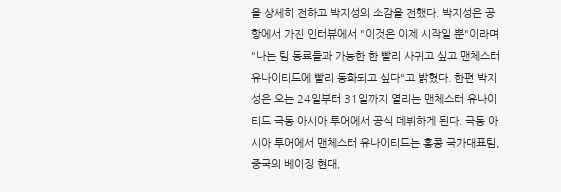을 상세히 전하고 박지성의 소감을 전했다. 박지성은 공항에서 가진 인터뷰에서 "이것은 이제 시작일 뿐"이라며 "나는 팀 동료들과 가능한 한 빨리 사귀고 싶고 맨체스터 유나이티드에 빨리 동화되고 싶다"고 밝혔다. 한편 박지성은 오는 24일부터 31일까지 열리는 맨체스터 유나이티드 극동 아시아 투어에서 공식 데뷔하게 된다. 극동 아시아 투어에서 맨체스터 유나이티드는 홍콩 국가대표팀, 중국의 베이징 현대,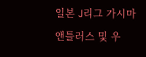일본 J리그 가시마 앤틀러스 및 우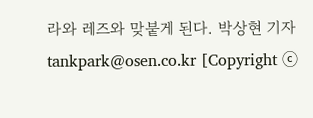라와 레즈와 맞붙게 된다. 박상현 기자 tankpark@osen.co.kr [Copyright ⓒ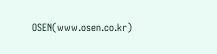OSEN(www.osen.co.kr)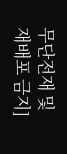무단전재 및 재배포 금지]